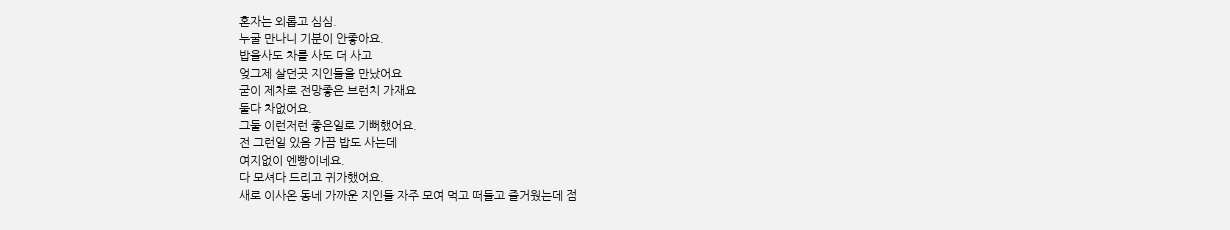혼자는 외롭고 심심.
누굴 만나니 기분이 안좋아요.
밥을사도 차를 사도 더 사고
엊그제 살던곳 지인들을 만났어요
굳이 제차로 전망좋은 브런치 가재요
둘다 차없어요.
그둘 이런저런 좋은일로 기뻐했어요.
전 그런일 있음 가끔 밥도 사는데
여지없이 엔빵이네요.
다 모셔다 드리고 귀가했어요.
새로 이사온 동네 가까운 지인들 자주 모여 먹고 떠들고 즐거웠는데 점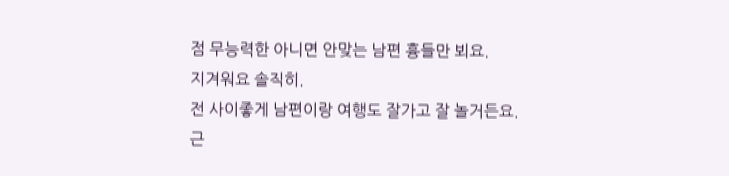점 무능력한 아니면 안맞는 남편 흉들만 뵈요.
지겨워요 솔직히.
전 사이좋게 남편이랑 여행도 잘가고 잘 놀거든요.
근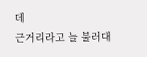데
근거리라고 늘 불러대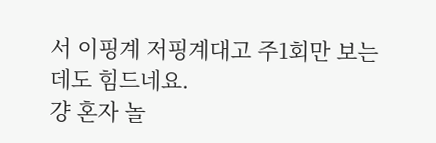서 이핑계 저핑계대고 주1회만 보는데도 힘드네요.
걍 혼자 놀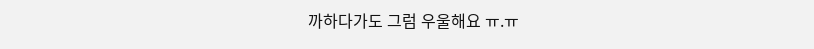까하다가도 그럼 우울해요 ㅠ.ㅠ